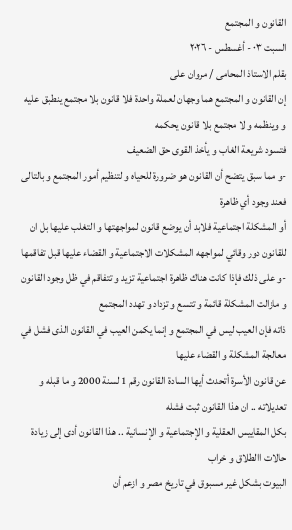القانون و المجتمع
السبت ٠٣ - أغسطس - ٢٠٢٦
بقلم الاستاذ المحامى / مروان على
إن القانون و المجتمع هما وجهان لعملة واحدة فلا قانون بلا مجتمع ينطبق عليه و وينظمه و لا مجتمع بلا قانون يحكمه
فتسود شريعة الغاب و يأخذ القوى حق الضعيف
-و مما سبق يتضح أن القانون هو ضرورة للحياه و لتنظيم أمور المجتمع و بالتالى فعند وجود أي ظاهرة
أو المشكلة اجتماعية فلابد أن يوضع قانون لمواجهتها و التغلب عليها بل ان للقانون دور وقائي لمواجهه المشكلات الاجتماعية و القضاء عليها قبل تفاقمها
-و على ذلك فإذا كانت هناك ظاهرة اجتماعية تزيد و تتفاقم في ظل وجود القانون و مازالت المشكلة قائمة و تتسع و تزداد و تهدد المجتمع
ذاته فإن العيب ليس في المجتمع و إنما يكمن العيب في القانون الذى فشل في معالجة المشكلة و القضاء عليها
عن قانون الأسرة أتحدث أيها السادة القانون رقم 1 لسنة 2000 و ما قبله و تعديلاته .. ان هذا القانون ثبت فشله
بكل المقاييس العقلية و الإجتماعية و الإنسانية .. هذا القانون أدى إلى زيادة حالات االطلاق و خراب
البيوت بشكل غير مسبوق في تاريخ مصر و ازعم أن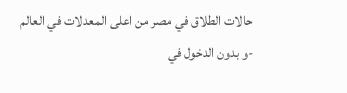حالات الطلاق في مصر من اعلى المعدلات في العالم
-و بدون الدخول في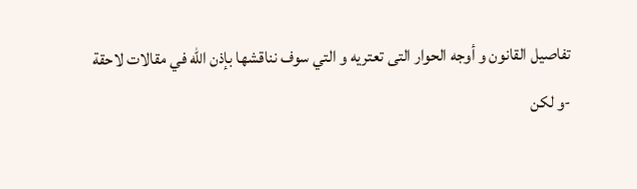تفاصيل القانون و أوجه الحوار التى تعتريه و التي سوف نناقشها بإذن الله في مقالات لاحقة
-و لكن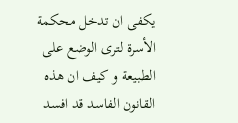يكفى ان تدخل محكمة الأسرة لترى الوضع على الطبيعة و كيف ان هذه القانون الفاسد قد افسد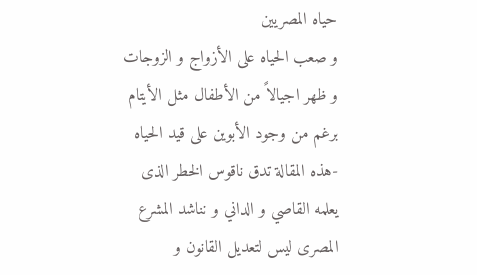حياه المصريين
و صعب الحياه على الأزواج و الزوجات و ظهر اجيالاً من الأطفال مثل الأيتام برغم من وجود الأبوين على قيد الحياه
-هذه المقالة تدق ناقوس الخطر الذى يعلمه القاصي و الداني و نناشد المشرع المصرى ليس لتعديل القانون و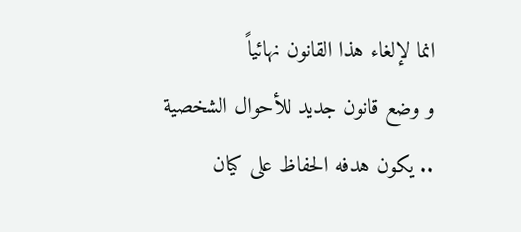انما لإلغاء هذا القانون نهائياً
و وضع قانون جديد للأحوال الشخصية .. يكون هدفه الحفاظ على كيان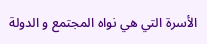الأسرة التي هي نواه المجتمع و الدولة